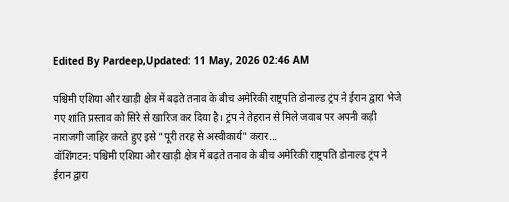Edited By Pardeep,Updated: 11 May, 2026 02:46 AM

पश्चिमी एशिया और खाड़ी क्षेत्र में बढ़ते तनाव के बीच अमेरिकी राष्ट्रपति डोनाल्ड ट्रंप ने ईरान द्वारा भेजे गए शांति प्रस्ताव को सिरे से खारिज कर दिया है। ट्रंप ने तेहरान से मिले जवाब पर अपनी कड़ी नाराजगी जाहिर करते हुए इसे "पूरी तरह से अस्वीकार्य" करार...
वॉशिंगटन: पश्चिमी एशिया और खाड़ी क्षेत्र में बढ़ते तनाव के बीच अमेरिकी राष्ट्रपति डोनाल्ड ट्रंप ने ईरान द्वारा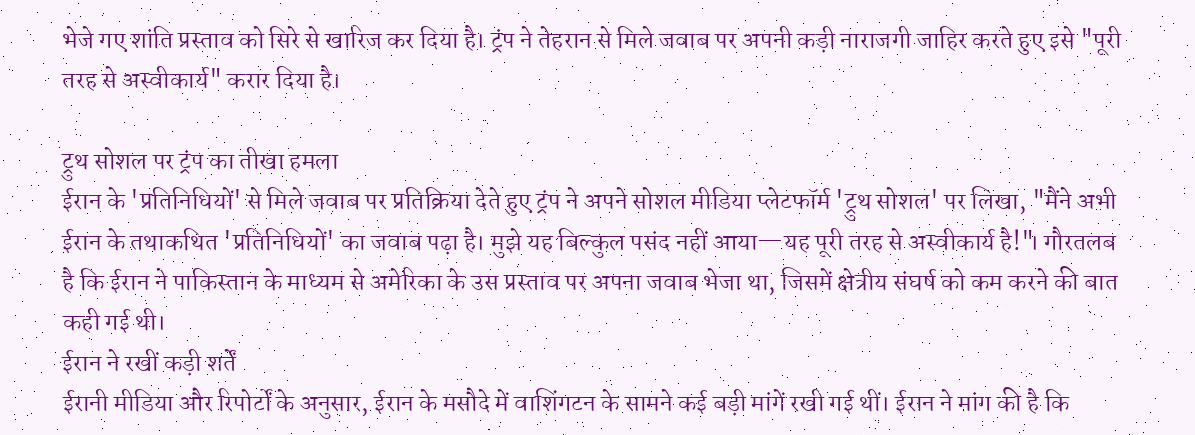भेजे गए शांति प्रस्ताव को सिरे से खारिज कर दिया है। ट्रंप ने तेहरान से मिले जवाब पर अपनी कड़ी नाराजगी जाहिर करते हुए इसे "पूरी तरह से अस्वीकार्य" करार दिया है।

ट्रुथ सोशल पर ट्रंप का तीखा हमला
ईरान के 'प्रतिनिधियों' से मिले जवाब पर प्रतिक्रिया देते हुए ट्रंप ने अपने सोशल मीडिया प्लेटफॉर्म 'ट्रुथ सोशल' पर लिखा, "मैंने अभी ईरान के तथाकथित 'प्रतिनिधियों' का जवाब पढ़ा है। मुझे यह बिल्कुल पसंद नहीं आया—यह पूरी तरह से अस्वीकार्य है!"। गौरतलब है कि ईरान ने पाकिस्तान के माध्यम से अमेरिका के उस प्रस्ताव पर अपना जवाब भेजा था, जिसमें क्षेत्रीय संघर्ष को कम करने की बात कही गई थी।
ईरान ने रखीं कड़ी शर्तें
ईरानी मीडिया और रिपोर्टों के अनुसार, ईरान के मसौदे में वाशिंगटन के सामने कई बड़ी मांगें रखी गई थीं। ईरान ने मांग की है कि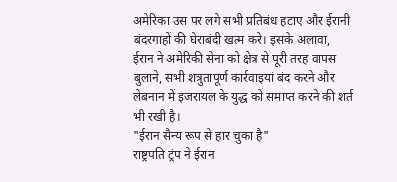अमेरिका उस पर लगे सभी प्रतिबंध हटाए और ईरानी बंदरगाहों की घेराबंदी खत्म करे। इसके अलावा, ईरान ने अमेरिकी सेना को क्षेत्र से पूरी तरह वापस बुलाने, सभी शत्रुतापूर्ण कार्रवाइयां बंद करने और लेबनान में इजरायल के युद्ध को समाप्त करने की शर्त भी रखी है।
"ईरान सैन्य रूप से हार चुका है"
राष्ट्रपति ट्रंप ने ईरान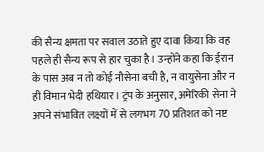की सैन्य क्षमता पर सवाल उठाते हुए दावा किया कि वह पहले ही सैन्य रूप से हार चुका है। उन्होंने कहा कि ईरान के पास अब न तो कोई नौसेना बची है, न वायुसेना और न ही विमान भेदी हथियार। ट्रंप के अनुसार, अमेरिकी सेना ने अपने संभावित लक्ष्यों में से लगभग 70 प्रतिशत को नष्ट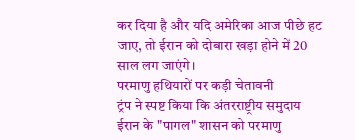कर दिया है और यदि अमेरिका आज पीछे हट जाए, तो ईरान को दोबारा खड़ा होने में 20 साल लग जाएंगे।
परमाणु हथियारों पर कड़ी चेतावनी
ट्रंप ने स्पष्ट किया कि अंतरराष्ट्रीय समुदाय ईरान के "पागल" शासन को परमाणु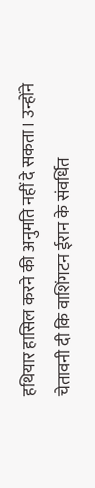हथियार हासिल करने की अनुमति नहीं दे सकता। उन्होंने चेतावनी दी कि वाशिंगटन ईरान के संवर्धित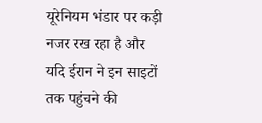यूरेनियम भंडार पर कड़ी नजर रख रहा है और यदि ईरान ने इन साइटों तक पहुंचने की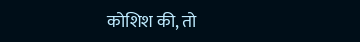कोशिश की, तो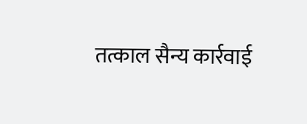तत्काल सैन्य कार्रवाई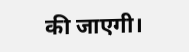की जाएगी।